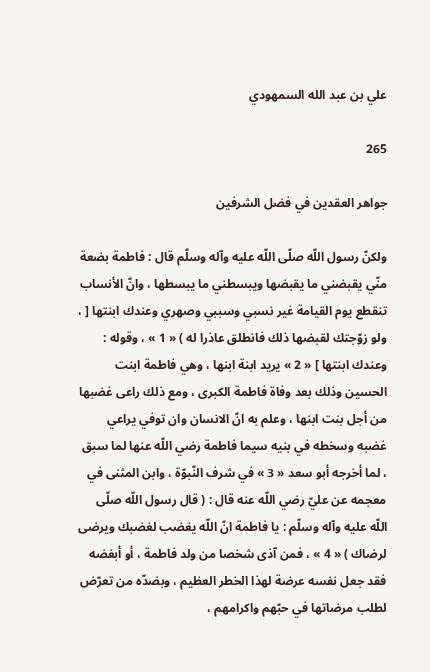علي بن عبد الله السمهودي

265

جواهر العقدين في فضل الشرفين

ولكنّ رسول اللّه صلّى اللّه عليه وآله وسلّم قال : فاطمة بضعة منّي يقبضني ما يقبضها ويبسطني ما يبسطها ، وانّ الأنساب تنقطع يوم القيامة غير نسبي وسببي وصهري وعندك ابنتها [ ، ولو زوّجتك لقبضها ذلك فانطلق عاذرا له ) « 1 » ، وقوله : وعندك ابنتها ] « 2 » يريد ابنة ابنها ، وهي فاطمة ابنت الحسين وذلك بعد وفاة فاطمة الكبرى ، ومع ذلك راعى غضبها من أجل بنت ابنها ، وعلم به انّ الانسان وان توفي يراعي غضبه وسخطه في بنيه سيما فاطمة رضي اللّه عنها لما سبق ، لما أخرجه أبو سعد « 3 » في شرف النّبوّة ، وابن المثنى في معجمه عن عليّ رضي اللّه عنه قال : ( قال رسول اللّه صلّى اللّه عليه وآله وسلّم : يا فاطمة انّ اللّه يغضب لغضبك ويرضى لرضاك ) « 4 » ، فمن آذى شخصا من ولد فاطمة ، أو أبغضه فقد جعل نفسه عرضة لهذا الخطر العظيم ، وبضدّه من تعرّض لطلب مرضاتها في حبّهم واكرامهم ،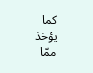كما يؤخذ ممّا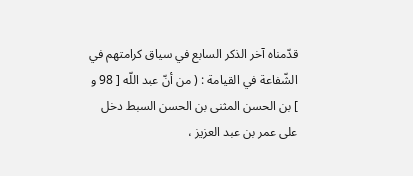قدّمناه آخر الذكر السابع في سياق كرامتهم في الشّفاعة في القيامة : ( من أنّ عبد اللّه [ 98 و ] بن الحسن المثنى بن الحسن السبط دخل على عمر بن عبد العزيز ،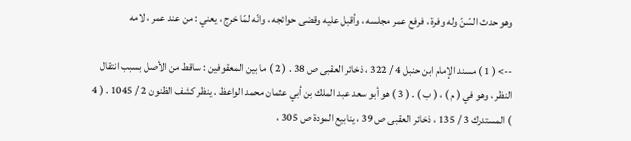وهو حدث السّنّ وله وفرة ، فرفع عمر مجلسه ، وأقبل عليه وقضى حوائجه ، وانّه لمّا خرج ، يعني : من عند عمر ، لامه

--> ( 1 ) مسند الإمام ابن حنبل 4 / 322 ، ذخائر العقبى ص 38 . ( 2 ) ما بين المعقوفين : ساقط من الأصل بسبب انتقال النظر ، وهو في ( م ) ، ( ب ) . ( 3 ) هو أبو سعد عبد الملك بن أبي عثمان محمد الواعظ . ينظر كشف الظنون 2 / 1045 . ( 4 ) المستدرك 3 / 135 ، ذخائر العقبى ص 39 ، ينابيع المودة ص 305 ،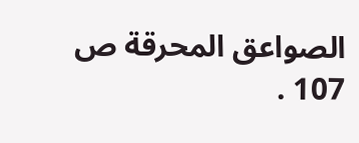الصواعق المحرقة ص 107 .